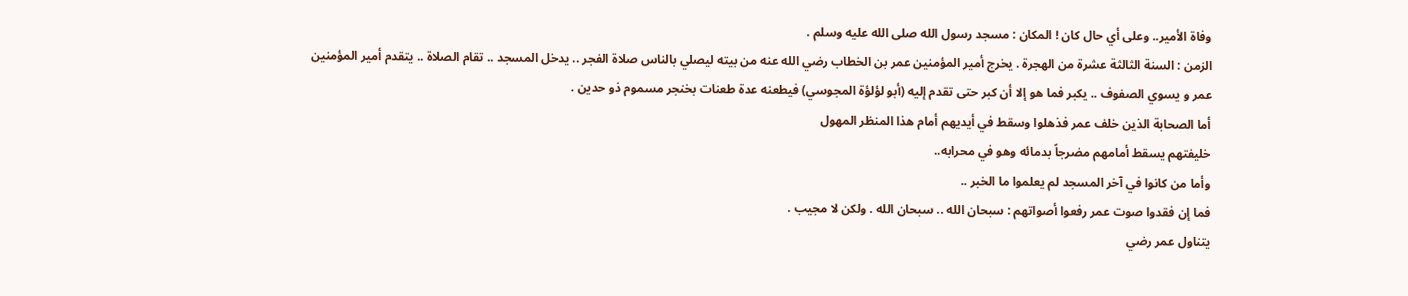وفاة الأمير.. وعلى أي حال كان ! المكان : مسجد رسول الله صلى الله عليه وسلم .
الزمن : السنة الثالثة عشرة من الهجرة . يخرج أمير المؤمنين عمر بن الخطاب رضي الله عنه من بيته ليصلي بالناس صلاة الفجر .. يدخل المسجد .. تقام الصلاة .. يتقدم أمير المؤمنين عمر و يسوي الصفوف .. يكبر فما هو إلا أن كبر حتى تقدم إليه (أبو لؤلؤة المجوسي) فيطعنه عدة طعنات بخنجر مسموم ذو حدين .
أما الصحابة الذين خلف عمر فذهلوا وسقط في أيديهم أمام هذا المنظر المهول
خليفتهم يسقط أمامهم مضرجاً بدمائه وهو في محرابه..
وأما من كانوا في آخر المسجد لم يعلموا ما الخبر ..
فما إن فقدوا صوت عمر رفعوا أصواتهم : سبحان الله .. سبحان الله . ولكن لا مجيب .
يتناول عمر رضي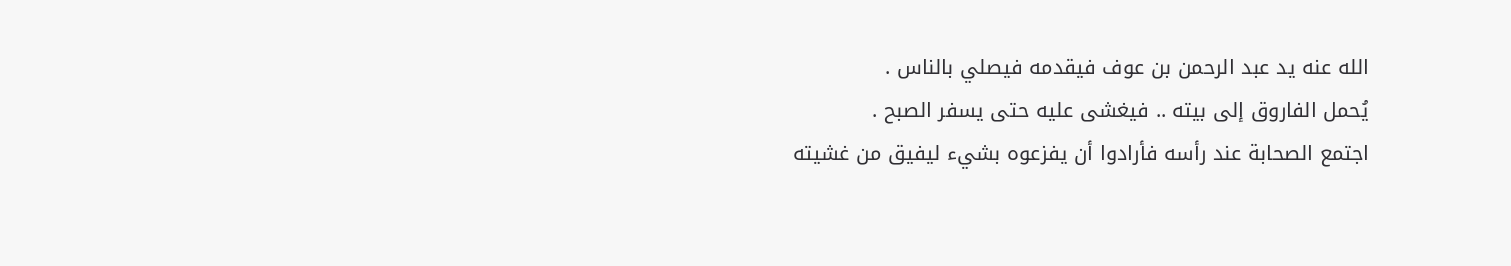الله عنه يد عبد الرحمن بن عوف فيقدمه فيصلي بالناس .
يُحمل الفاروق إلى بيته .. فيغشى عليه حتى يسفر الصبح .
اجتمع الصحابة عند رأسه فأرادوا أن يفزعوه بشيء ليفيق من غشيته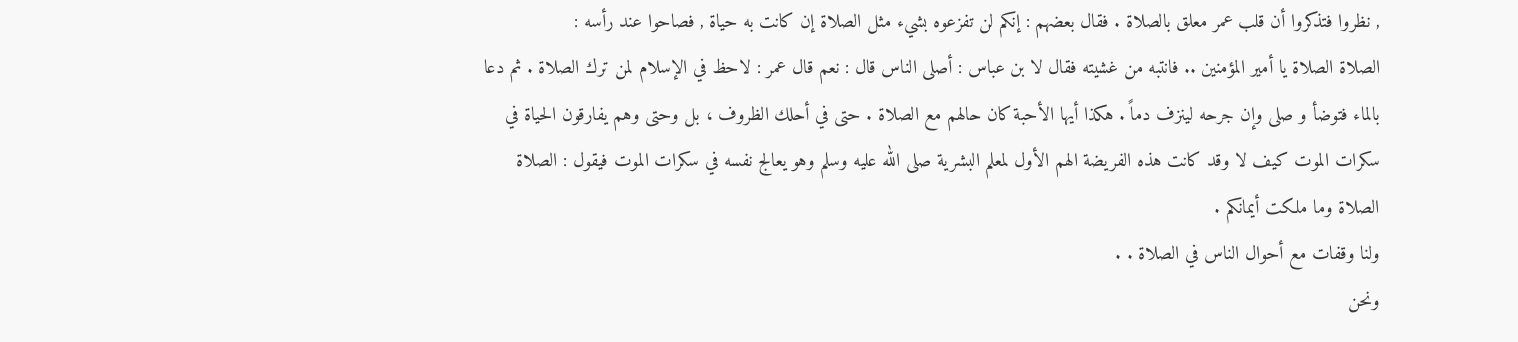, نظروا فتذكروا أن قلب عمر معلق بالصلاة . فقال بعضهم : إنكم لن تفزعوه بشيء مثل الصلاة إن كانت به حياة , فصاحوا عند رأسه :
الصلاة الصلاة يا أمير المؤمنين .. فانتبه من غشيته فقال لا بن عباس : أصلى الناس قال : نعم قال عمر : لاحظ في الإسلام لمن ترك الصلاة . ثم دعا بالماء فتوضأ و صلى وإن جرحه لينزف دماً . هكذا أيها الأحبة كان حالهم مع الصلاة . حتى في أحلك الظروف ، بل وحتى وهم يفارقون الحياة في سكرات الموت كيف لا وقد كانت هذه الفريضة الهم الأول لمعلم البشرية صلى الله عليه وسلم وهو يعالج نفسه في سكرات الموت فيقول : الصلاة الصلاة وما ملكت أيمانكم .
ولنا وقفات مع أحوال الناس في الصلاة . .
ونحن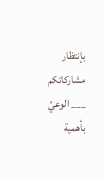بإنتظار مشاركاتكم
___ الوعيُ بأهمية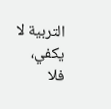التربية لا يكفي، فلا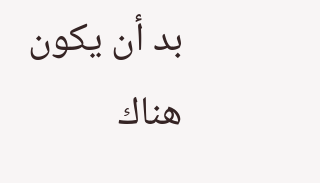بد أن يكون هناك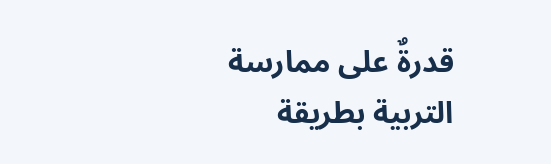قدرةٌ على ممارسة التربية بطريقة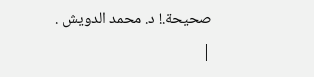صحيحة.! د. محمد الدويش .
|